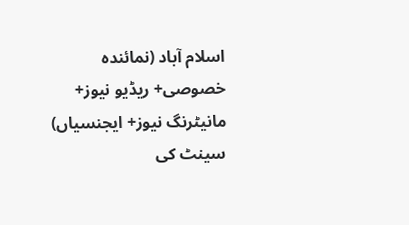اسلام آباد (نمائندہ خصوصی+ ریڈیو نیوز+ مانیٹرنگ نیوز+ ایجنسیاں) سینٹ کی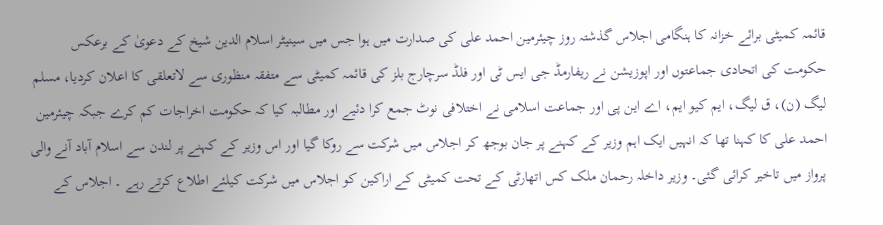قائمہ کمیٹی برائے خزانہ کا ہنگامی اجلاس گذشتہ روز چیئرمین احمد علی کی صدارت میں ہوا جس میں سینیٹر اسلام الدین شیخ کے دعویٰ کے برعکس حکومت کی اتحادی جماعتوں اور اپوزیشن نے ریفارمڈ جی ایس ٹی اور فلڈ سرچارج بلز کی قائمہ کمیٹی سے متفقہ منظوری سے لاتعلقی کا اعلان کردیا، مسلم لیگ (ن)، ق لیگ، ایم کیو ایم، اے این پی اور جماعت اسلامی نے اختلافی نوٹ جمع کرا دئیے اور مطالبہ کیا کہ حکومت اخراجات کم کرے جبکہ چیئرمین احمد علی کا کہنا تھا کہ انہیں ایک اہم وزیر کے کہنے پر جان بوجھ کر اجلاس میں شرکت سے روکا گیا اور اس وزیر کے کہنے پر لندن سے اسلام آباد آنے والی پرواز میں تاخیر کرائی گئی۔ وزیر داخلہ رحمان ملک کس اتھارٹی کے تحت کمیٹی کے اراکین کو اجلاس میں شرکت کیلئے اطلاع کرتے رہے ۔ اجلاس کے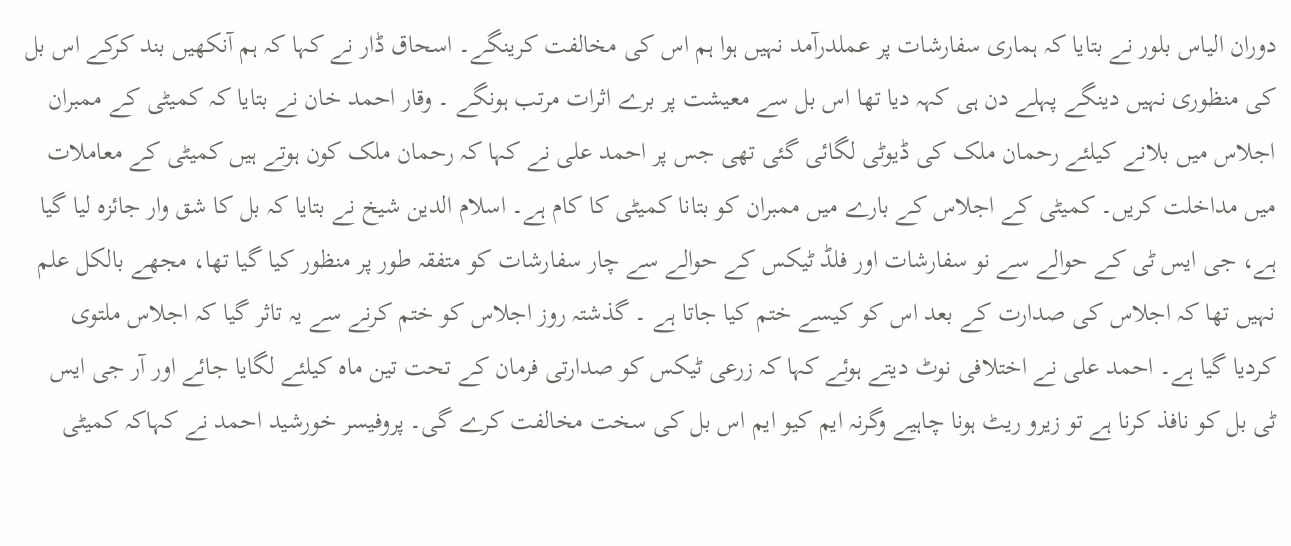دوران الیاس بلور نے بتایا کہ ہماری سفارشات پر عملدرآمد نہیں ہوا ہم اس کی مخالفت کرینگے۔ اسحاق ڈار نے کہا کہ ہم آنکھیں بند کرکے اس بل کی منظوری نہیں دینگے پہلے دن ہی کہہ دیا تھا اس بل سے معیشت پر برے اثرات مرتب ہونگے ۔ وقار احمد خان نے بتایا کہ کمیٹی کے ممبران اجلاس میں بلانے کیلئے رحمان ملک کی ڈیوٹی لگائی گئی تھی جس پر احمد علی نے کہا کہ رحمان ملک کون ہوتے ہیں کمیٹی کے معاملات میں مداخلت کریں۔ کمیٹی کے اجلاس کے بارے میں ممبران کو بتانا کمیٹی کا کام ہے۔ اسلام الدین شیخ نے بتایا کہ بل کا شق وار جائزہ لیا گیا ہے، جی ایس ٹی کے حوالے سے نو سفارشات اور فلڈ ٹیکس کے حوالے سے چار سفارشات کو متفقہ طور پر منظور کیا گیا تھا، مجھے بالکل علم نہیں تھا کہ اجلاس کی صدارت کے بعد اس کو کیسے ختم کیا جاتا ہے ۔ گذشتہ روز اجلاس کو ختم کرنے سے یہ تاثر گیا کہ اجلاس ملتوی کردیا گیا ہے۔ احمد علی نے اختلافی نوٹ دیتے ہوئے کہا کہ زرعی ٹیکس کو صدارتی فرمان کے تحت تین ماہ کیلئے لگایا جائے اور آر جی ایس ٹی بل کو نافذ کرنا ہے تو زیرو ریٹ ہونا چاہیے وگرنہ ایم کیو ایم اس بل کی سخت مخالفت کرے گی۔ پروفیسر خورشید احمد نے کہاکہ کمیٹی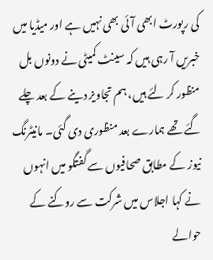کی رپورٹ ابھی آئی بھی نہیں ہے اور میڈیا میں خبریں آ رہی ہیں کہ سینٹ کمیٹی نے دونوں بل منظور کر لئے ہیں، ہم تجاویز دینے کے بعد چلے گئے تھے ہمارے بعد منظوری دی گئی۔ مانیٹرنگ نیوز کے مطابق صحافیوں سے گفتگو میں انہوں نے کہا اجلاس میں شرکت سے روکنے کے حوالے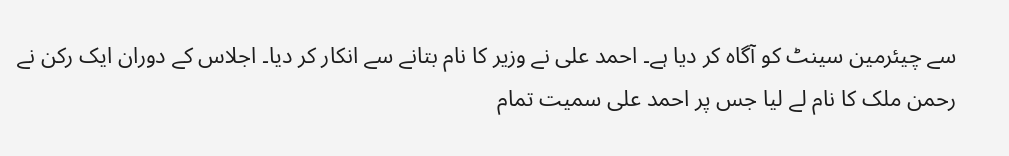سے چیئرمین سینٹ کو آگاہ کر دیا ہے۔ احمد علی نے وزیر کا نام بتانے سے انکار کر دیا۔ اجلاس کے دوران ایک رکن نے رحمن ملک کا نام لے لیا جس پر احمد علی سمیت تمام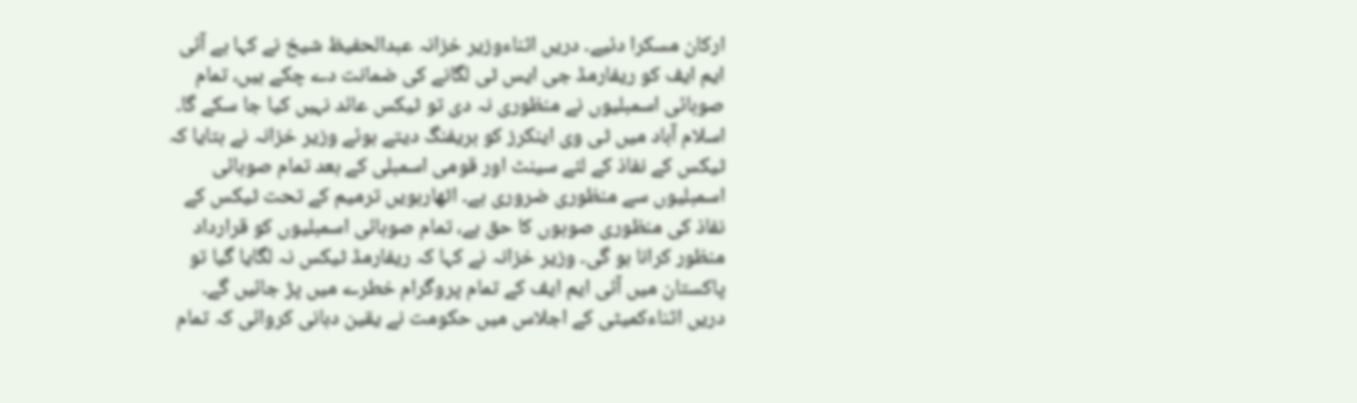ارکان مسکرا دئیے۔ دریں اثناءوزیر خزانہ عبدالحفیظ شیخ نے کہا ہے آئی ایم ایف کو ریفارمڈ جی ایس ٹی لگانے کی ضمانت دے چکے ہیں، تمام صوبائی اسمبلیوں نے منظوری نہ دی تو ٹیکس عائد نہیں کیا جا سکے گا۔ اسلام آباد میں ٹی وی اینکرز کو بریفنگ دیتے ہوئے وزیر خزانہ نے بتایا کہ ٹیکس کے نفاذ کے لئے سینٹ اور قومی اسمبلی کے بعد تمام صوبائی اسمبلیوں سے منظوری ضروری ہے۔ اٹھارہویں ترمیم کے تحت ٹیکس کے نفاذ کی منظوری صوبوں کا حق ہے، تمام صوبائی اسمبلیوں کو قرارداد منظور کرانا ہو گی۔ وزیر خزانہ نے کہا کہ ریفارمڈ ٹیکس نہ لگایا گیا تو پاکستان میں آئی ایم ایف کے تمام پروگرام خطرے میں پڑ جائیں گے۔ دریں اثناءکمیٹی کے اجلاس میں حکومت نے یقین دہانی کروائی کہ تمام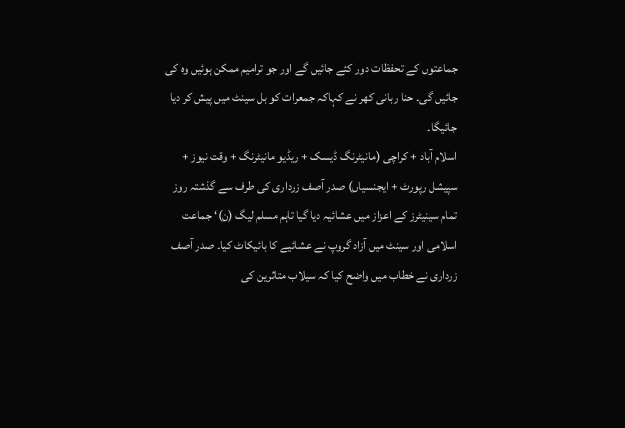جماعتوں کے تحفظات دور کئے جائیں گے اور جو ترامیم ممکن ہوئیں وہ کی جائیں گی۔ حنا ربانی کھر نے کہاکہ جمعرات کو بل سینٹ میں پیش کر دیا جائیگا۔
اسلام آباد + کراچی (مانیٹرنگ ڈیسک + ریڈیو مانیٹرنگ + وقت نیوز + سپیشل رپورٹ + ایجنسیاں) صدر آصف زرداری کی طرف سے گذشتہ روز تمام سینیٹرز کے اعزاز میں عشائیہ دیا گیا تاہم مسلم لیگ (ن)‘ جماعت اسلامی اور سینٹ میں آزاد گروپ نے عشائیے کا بائیکاٹ کیا۔ صدر آصف زرداری نے خطاب میں واضح کیا کہ سیلاب متاثرین کی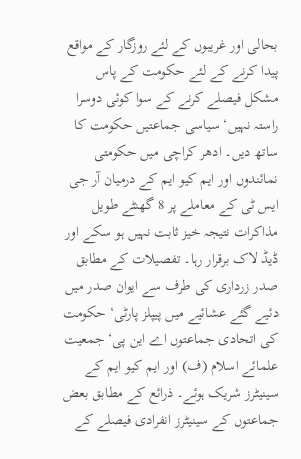بحالی اور غریبوں کے لئے روزگار کے مواقع پیدا کرنے کے لئے حکومت کے پاس مشکل فیصلے کرنے کے سوا کوئی دوسرا راستہ نہیں‘ سیاسی جماعتیں حکومت کا ساتھ دیں۔ ادھر کراچی میں حکومتی نمائندوں اور ایم کیو ایم کے درمیان آر جی ایس ٹی کے معاملے پر 8 گھنٹے طویل مذاکرات نتیجہ خیز ثابت نہیں ہو سکے اور ڈیڈ لاک برقرار رہا۔ تفصیلات کے مطابق صدر زرداری کی طرف سے ایوان صدر میں دئیے گئے عشائیے میں پیپلز پارٹی‘ حکومت کی اتحادی جماعتوں اے این پی‘ جمعیت علمائے اسلام (ف) اور ایم کیو ایم کے سینیٹرز شریک ہوئے۔ ذرائع کے مطابق بعض جماعتوں کے سینیٹرز انفرادی فیصلے کے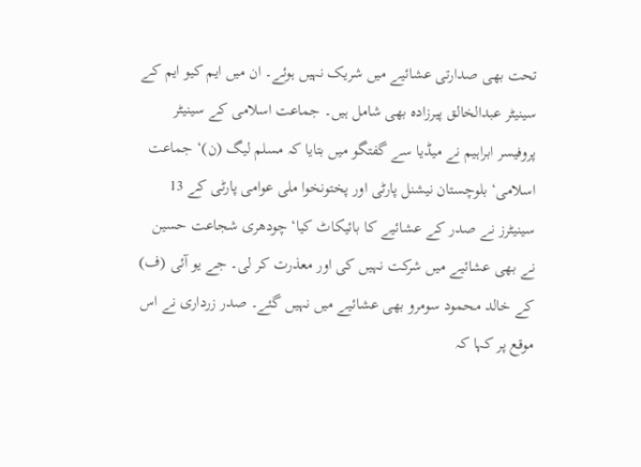تحت بھی صدارتی عشائیے میں شریک نہیں ہوئے۔ ان میں ایم کیو ایم کے سینیٹر عبدالخالق پیرزادہ بھی شامل ہیں۔ جماعت اسلامی کے سینیٹر پروفیسر ابراہیم نے میڈیا سے گفتگو میں بتایا کہ مسلم لیگ (ن)‘ جماعت اسلامی‘ بلوچستان نیشنل پارٹی اور پختونخوا ملی عوامی پارٹی کے 13 سینیٹرز نے صدر کے عشائیے کا بائیکاٹ کیا‘ چودھری شجاعت حسین نے بھی عشائیے میں شرکت نہیں کی اور معذرت کر لی۔ جے یو آئی (ف) کے خالد محمود سومرو بھی عشائیے میں نہیں گئے۔ صدر زرداری نے اس موقع پر کہا کہ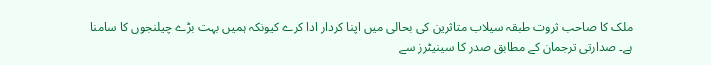ملک کا صاحب ثروت طبقہ سیلاب متاثرین کی بحالی میں اپنا کردار ادا کرے کیونکہ ہمیں بہت بڑے چیلنجوں کا سامنا ہے۔ صدارتی ترجمان کے مطابق صدر کا سینیٹرز سے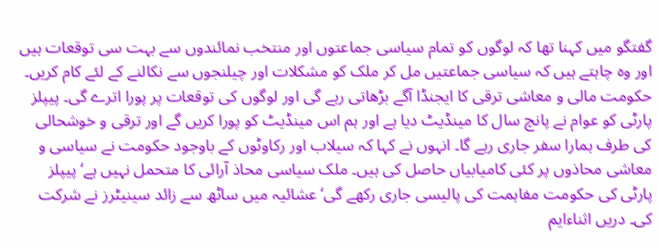گفتگو میں کہنا تھا کہ لوگوں کو تمام سیاسی جماعتوں اور منتخب نمائندوں سے بہت سی توقعات ہیں اور وہ چاہتے ہیں کہ سیاسی جماعتیں مل کر ملک کو مشکلات اور چیلنجوں سے نکالنے کے لئے کام کریں۔ حکومت مالی و معاشی ترقی کا ایجنڈا آگے بڑھاتی رہے گی اور لوگوں کی توقعات پر پورا اترے گی۔ پیپلز پارٹی کو عوام نے پانچ سال کا مینڈیٹ دیا ہے اور ہم اس مینڈیٹ کو پورا کریں گے اور ترقی و خوشحالی کی طرف ہمارا سفر جاری رہے گا۔ انہوں نے کہا کہ سیلاب اور رکاوٹوں کے باوجود حکومت نے سیاسی و معاشی محاذوں پر کئی کامیابیاں حاصل کی ہیں۔ ملک سیاسی محاذ آرائی کا متحمل نہیں ہے‘ پیپلز پارٹی کی حکومت مفاہمت کی پالیسی جاری رکھے گی‘ عشائیہ میں ساٹھ سے زائد سینیٹرز نے شرکت کی۔ دریں اثناءایم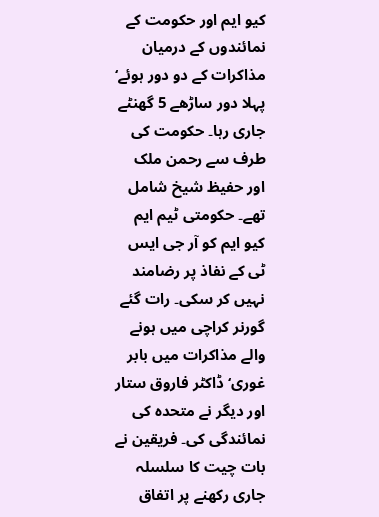کیو ایم اور حکومت کے نمائندوں کے درمیان مذاکرات کے دو دور ہوئے‘ پہلا دور ساڑھے 5 گھنٹے جاری رہا۔ حکومت کی طرف سے رحمن ملک اور حفیظ شیخ شامل تھے۔ حکومتی ٹیم ایم کیو ایم کو آر جی ایس ٹی کے نفاذ پر رضامند نہیں کر سکی۔ رات گئے گورنر کراچی میں ہونے والے مذاکرات میں بابر غوری‘ ڈاکٹر فاروق ستار اور دیگر نے متحدہ کی نمائندگی کی۔ فریقین نے بات چیت کا سلسلہ جاری رکھنے پر اتفاق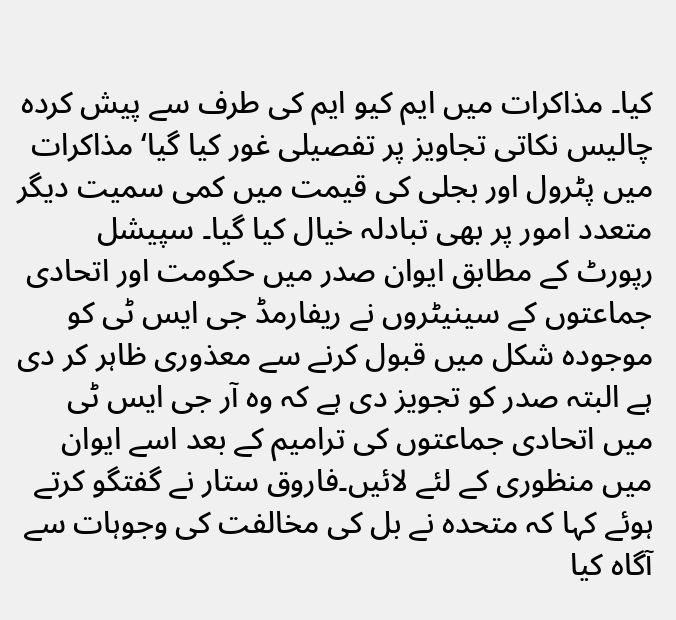کیا۔ مذاکرات میں ایم کیو ایم کی طرف سے پیش کردہ چالیس نکاتی تجاویز پر تفصیلی غور کیا گیا‘ مذاکرات میں پٹرول اور بجلی کی قیمت میں کمی سمیت دیگر متعدد امور پر بھی تبادلہ خیال کیا گیا۔ سپیشل رپورٹ کے مطابق ایوان صدر میں حکومت اور اتحادی جماعتوں کے سینیٹروں نے ریفارمڈ جی ایس ٹی کو موجودہ شکل میں قبول کرنے سے معذوری ظاہر کر دی ہے البتہ صدر کو تجویز دی ہے کہ وہ آر جی ایس ٹی میں اتحادی جماعتوں کی ترامیم کے بعد اسے ایوان میں منظوری کے لئے لائیں۔فاروق ستار نے گفتگو کرتے ہوئے کہا کہ متحدہ نے بل کی مخالفت کی وجوہات سے آگاہ کیا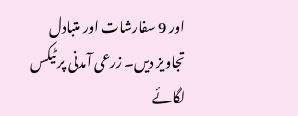اور 9 سفارشات اور متبادل تجاویز دیں۔ زرعی آمدنی پر ٹیکس لگائے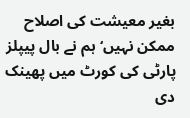بغیر معیشت کی اصلاح ممکن نہیں‘ ہم نے بال پیپلز پارٹی کی کورٹ میں پھینک دی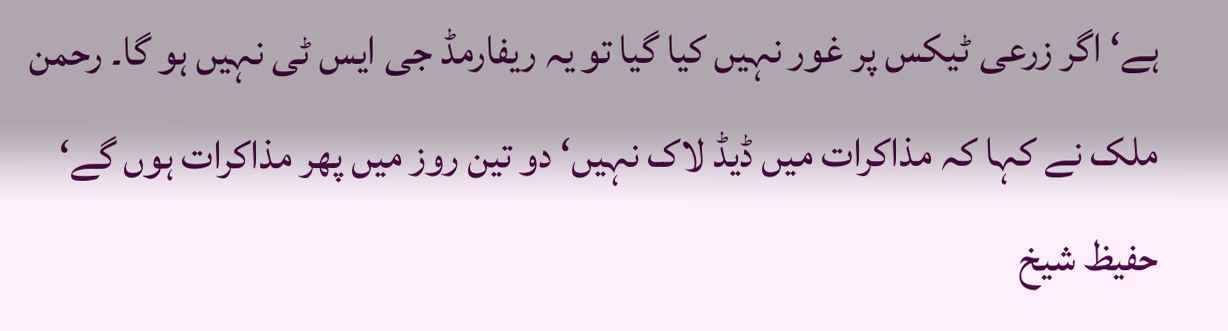ہے‘ اگر زرعی ٹیکس پر غور نہیں کیا گیا تو یہ ریفارمڈ جی ایس ٹی نہیں ہو گا۔ رحمن ملک نے کہا کہ مذاکرات میں ڈیڈ لاک نہیں‘ دو تین روز میں پھر مذاکرات ہوں گے‘ حفیظ شیخ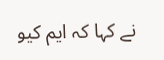نے کہا کہ ایم کیو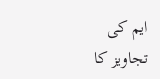ایم کی تجاویز کا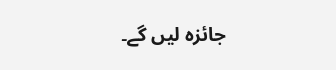جائزہ لیں گے۔